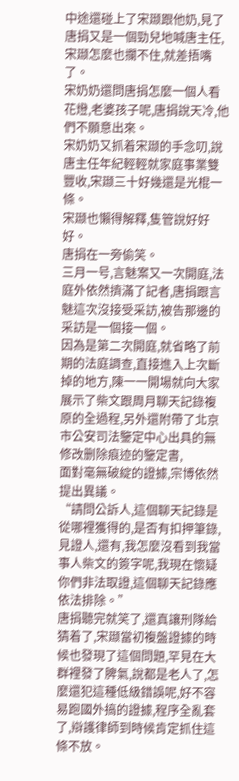中途還碰上了宋颋跟他奶,見了唐捐又是一個勁兒地喊唐主任,宋颋怎麼也攔不住,就差捂嘴了。
宋奶奶還問唐捐怎麼一個人看花燈,老婆孩子呢,唐捐說天冷,他們不願意出來。
宋奶奶又抓着宋颋的手念叨,說唐主任年紀輕輕就家庭事業雙豐收,宋颋三十好幾還是光棍一條。
宋颋也懶得解釋,隻管說好好好。
唐捐在一旁偷笑。
三月一号,言魅案又一次開庭,法庭外依然擠滿了記者,唐捐跟言魅這次沒接受采訪,被告那邊的采訪是一個接一個。
因為是第二次開庭,就省略了前期的法庭調查,直接進入上次斷掉的地方,陳一一開場就向大家展示了柴文跟周月聊天記錄複原的全過程,另外還附帶了北京市公安司法鑒定中心出具的無修改删除痕迹的鑒定書,
面對毫無破綻的證據,宗博依然提出異議。
“請問公訴人,這個聊天記錄是從哪裡獲得的,是否有扣押筆錄,見證人,還有,我怎麼沒看到我當事人柴文的簽字呢,我現在懷疑你們非法取證,這個聊天記錄應依法排除。”
唐捐聽完就笑了,還真讓刑隊給猜着了,宋颋當初複盤證據的時候也發現了這個問題,罕見在大群裡發了脾氣,說都是老人了,怎麼還犯這種低級錯誤呢,好不容易跑國外搞的證據,程序全亂套了,辯護律師到時候肯定抓住這條不放。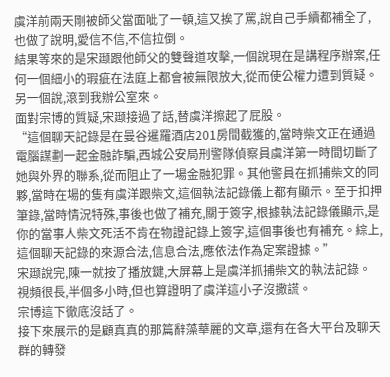虞洋前兩天剛被師父當面呲了一頓,這又挨了罵,說自己手續都補全了,也做了說明,愛信不信,不信拉倒。
結果等來的是宋颋跟他師父的雙聲道攻擊,一個說現在是講程序辦案,任何一個細小的瑕疵在法庭上都會被無限放大,從而使公權力遭到質疑。
另一個說,滾到我辦公室來。
面對宗博的質疑,宋颋接過了話,替虞洋擦起了屁股。
“這個聊天記錄是在曼谷暹羅酒店201房間截獲的,當時柴文正在通過電腦謀劃一起金融詐騙,西城公安局刑警隊偵察員虞洋第一時間切斷了她與外界的聯系,從而阻止了一場金融犯罪。其他警員在抓捕柴文的同夥,當時在場的隻有虞洋跟柴文,這個執法記錄儀上都有顯示。至于扣押筆錄,當時情況特殊,事後也做了補充,關于簽字,根據執法記錄儀顯示,是你的當事人柴文死活不肯在物證記錄上簽字,這個事後也有補充。綜上,這個聊天記錄的來源合法,信息合法,應依法作為定案證據。”
宋颋說完,陳一就按了播放鍵,大屏幕上是虞洋抓捕柴文的執法記錄。
視頻很長,半個多小時,但也算證明了虞洋這小子沒撒謊。
宗博這下徹底沒話了。
接下來展示的是顧真真的那篇辭藻華麗的文章,還有在各大平台及聊天群的轉發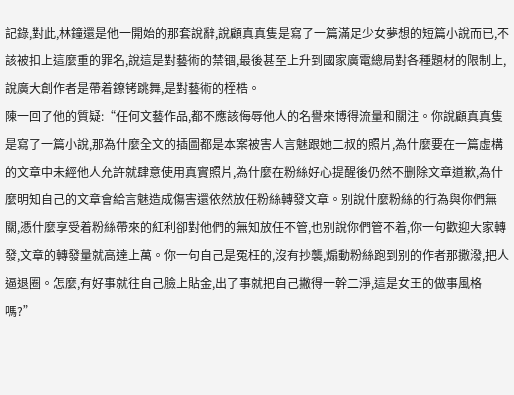記錄,對此,林鐘還是他一開始的那套說辭,說顧真真隻是寫了一篇滿足少女夢想的短篇小說而已,不該被扣上這麼重的罪名,說這是對藝術的禁锢,最後甚至上升到國家廣電總局對各種題材的限制上,說廣大創作者是帶着鐐铐跳舞,是對藝術的桎梏。
陳一回了他的質疑:“任何文藝作品,都不應該侮辱他人的名譽來博得流量和關注。你說顧真真隻是寫了一篇小說,那為什麼全文的插圖都是本案被害人言魅跟她二叔的照片,為什麼要在一篇虛構的文章中未經他人允許就肆意使用真實照片,為什麼在粉絲好心提醒後仍然不删除文章道歉,為什麼明知自己的文章會給言魅造成傷害還依然放任粉絲轉發文章。别說什麼粉絲的行為與你們無關,憑什麼享受着粉絲帶來的紅利卻對他們的無知放任不管,也别說你們管不着,你一句歡迎大家轉發,文章的轉發量就高達上萬。你一句自己是冤枉的,沒有抄襲,煽動粉絲跑到别的作者那撒潑,把人逼退圈。怎麼,有好事就往自己臉上貼金,出了事就把自己撇得一幹二淨,這是女王的做事風格嗎?”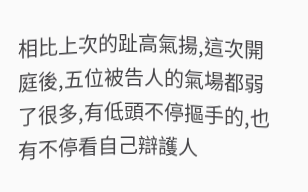相比上次的趾高氣揚,這次開庭後,五位被告人的氣場都弱了很多,有低頭不停摳手的,也有不停看自己辯護人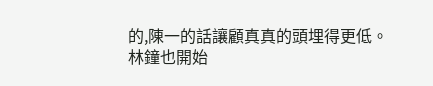的,陳一的話讓顧真真的頭埋得更低。
林鐘也開始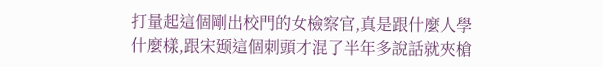打量起這個剛出校門的女檢察官,真是跟什麼人學什麼樣,跟宋颋這個刺頭才混了半年多說話就夾槍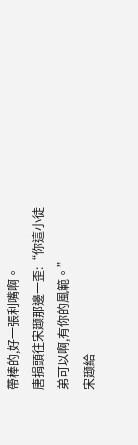帶棒的,好一張利嘴啊。
唐捐頭往宋颋那邊一歪:“你這小徒弟可以啊,有你的風範。”
宋颋給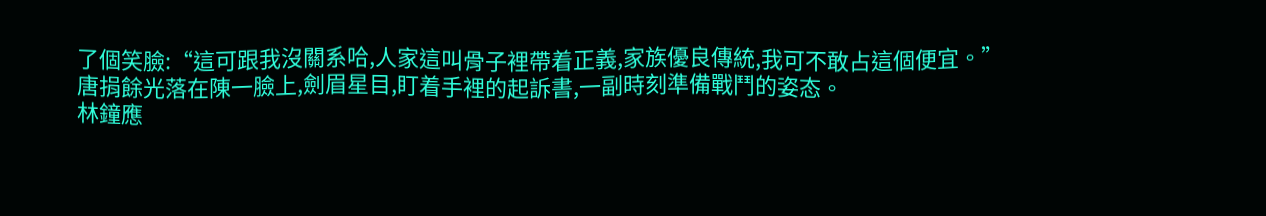了個笑臉:“這可跟我沒關系哈,人家這叫骨子裡帶着正義,家族優良傳統,我可不敢占這個便宜。”
唐捐餘光落在陳一臉上,劍眉星目,盯着手裡的起訴書,一副時刻準備戰鬥的姿态。
林鐘應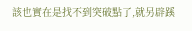該也實在是找不到突破點了,就另辟蹊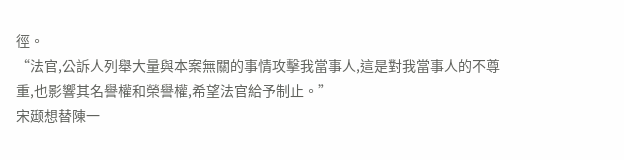徑。
“法官,公訴人列舉大量與本案無關的事情攻擊我當事人,這是對我當事人的不尊重,也影響其名譽權和榮譽權,希望法官給予制止。”
宋颋想替陳一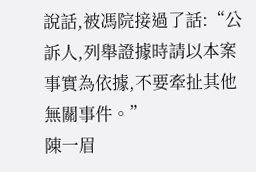說話,被馮院接過了話:“公訴人,列舉證據時請以本案事實為依據,不要牽扯其他無關事件。”
陳一眉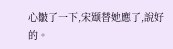心皺了一下,宋颋替她應了,說好的。